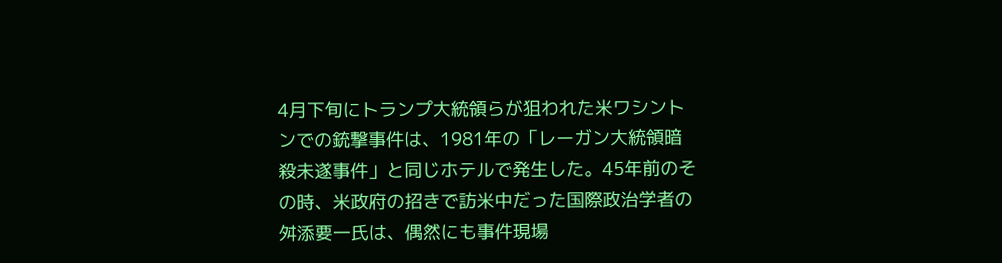4月下旬にトランプ大統領らが狙われた米ワシントンでの銃撃事件は、1981年の「レーガン大統領暗殺未遂事件」と同じホテルで発生した。45年前のその時、米政府の招きで訪米中だった国際政治学者の舛添要一氏は、偶然にも事件現場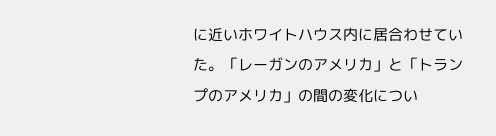に近いホワイトハウス内に居合わせていた。「レーガンのアメリカ」と「トランプのアメリカ」の間の変化につい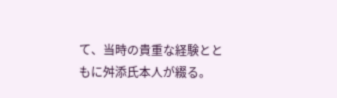て、当時の貴重な経験とともに舛添氏本人が綴る。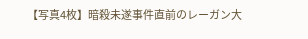【写真4枚】暗殺未遂事件直前のレーガン大